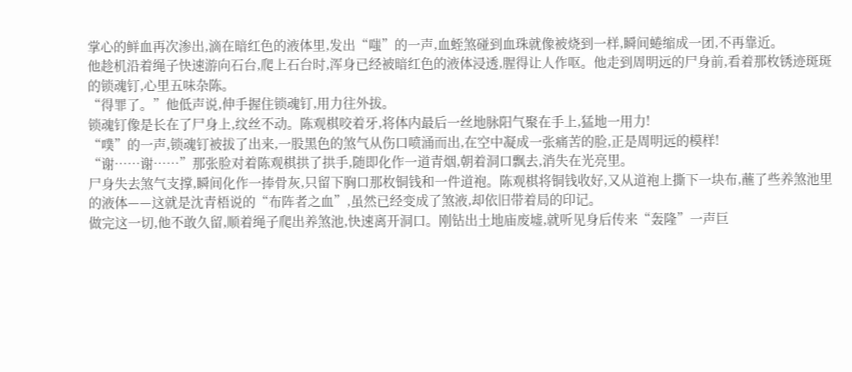掌心的鲜血再次渗出,滴在暗红色的液体里,发出“嗤”的一声,血蛭煞碰到血珠就像被烧到一样,瞬间蜷缩成一团,不再靠近。
他趁机沿着绳子快速游向石台,爬上石台时,浑身已经被暗红色的液体浸透,腥得让人作呕。他走到周明远的尸身前,看着那枚锈迹斑斑的锁魂钉,心里五味杂陈。
“得罪了。”他低声说,伸手握住锁魂钉,用力往外拔。
锁魂钉像是长在了尸身上,纹丝不动。陈观棋咬着牙,将体内最后一丝地脉阳气聚在手上,猛地一用力!
“噗”的一声,锁魂钉被拔了出来,一股黑色的煞气从伤口喷涌而出,在空中凝成一张痛苦的脸,正是周明远的模样!
“谢……谢……”那张脸对着陈观棋拱了拱手,随即化作一道青烟,朝着洞口飘去,消失在光亮里。
尸身失去煞气支撑,瞬间化作一捧骨灰,只留下胸口那枚铜钱和一件道袍。陈观棋将铜钱收好,又从道袍上撕下一块布,蘸了些养煞池里的液体——这就是沈青梧说的“布阵者之血”,虽然已经变成了煞液,却依旧带着局的印记。
做完这一切,他不敢久留,顺着绳子爬出养煞池,快速离开洞口。刚钻出土地庙废墟,就听见身后传来“轰隆”一声巨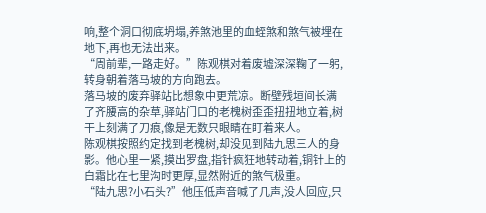响,整个洞口彻底坍塌,养煞池里的血蛭煞和煞气被埋在地下,再也无法出来。
“周前辈,一路走好。”陈观棋对着废墟深深鞠了一躬,转身朝着落马坡的方向跑去。
落马坡的废弃驿站比想象中更荒凉。断壁残垣间长满了齐腰高的杂草,驿站门口的老槐树歪歪扭扭地立着,树干上刻满了刀痕,像是无数只眼睛在盯着来人。
陈观棋按照约定找到老槐树,却没见到陆九思三人的身影。他心里一紧,摸出罗盘,指针疯狂地转动着,铜针上的白霜比在七里沟时更厚,显然附近的煞气极重。
“陆九思?小石头?”他压低声音喊了几声,没人回应,只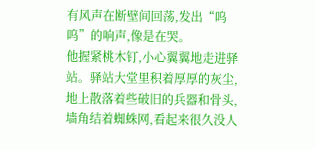有风声在断壁间回荡,发出“呜呜”的响声,像是在哭。
他握紧桃木钉,小心翼翼地走进驿站。驿站大堂里积着厚厚的灰尘,地上散落着些破旧的兵器和骨头,墙角结着蜘蛛网,看起来很久没人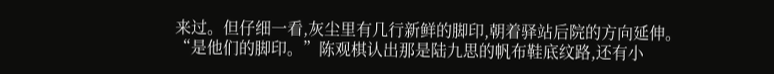来过。但仔细一看,灰尘里有几行新鲜的脚印,朝着驿站后院的方向延伸。
“是他们的脚印。”陈观棋认出那是陆九思的帆布鞋底纹路,还有小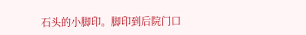石头的小脚印。脚印到后院门口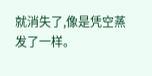就消失了,像是凭空蒸发了一样。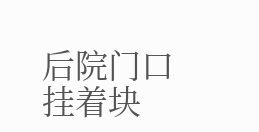后院门口挂着块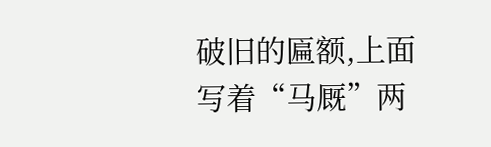破旧的匾额,上面写着“马厩”两